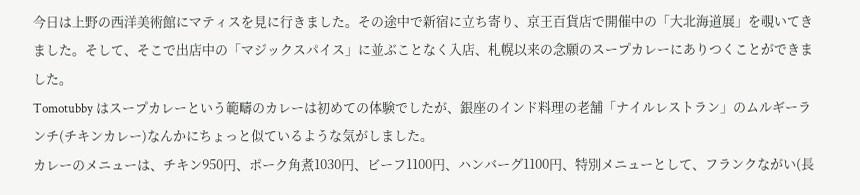今日は上野の西洋美術館にマティスを見に行きました。その途中で新宿に立ち寄り、京王百貨店で開催中の「大北海道展」を覗いてきました。そして、そこで出店中の「マジックスパイス」に並ぶことなく入店、札幌以来の念願のスープカレーにありつくことができました。
Tomotubby はスープカレーという範疇のカレーは初めての体験でしたが、銀座のインド料理の老舗「ナイルレストラン」のムルギーランチ(チキンカレー)なんかにちょっと似ているような気がしました。
カレーのメニューは、チキン950円、ポーク角煮1030円、ビーフ1100円、ハンバーグ1100円、特別メニューとして、フランクながい(長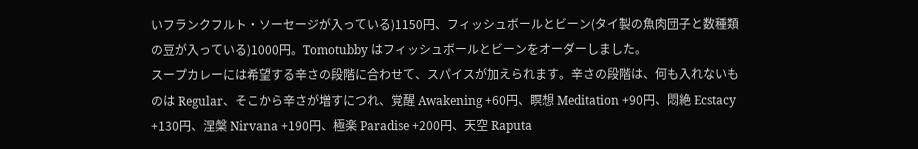いフランクフルト・ソーセージが入っている)1150円、フィッシュボールとビーン(タイ製の魚肉団子と数種類の豆が入っている)1000円。Tomotubby はフィッシュボールとビーンをオーダーしました。
スープカレーには希望する辛さの段階に合わせて、スパイスが加えられます。辛さの段階は、何も入れないものは Regular、そこから辛さが増すにつれ、覚醒 Awakening +60円、瞑想 Meditation +90円、悶絶 Ecstacy +130円、涅槃 Nirvana +190円、極楽 Paradise +200円、天空 Raputa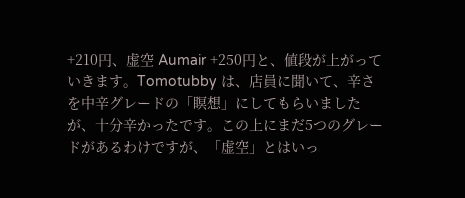+210円、虚空 Aumair +250円と、値段が上がっていきます。Tomotubby は、店員に聞いて、辛さを中辛グレードの「瞑想」にしてもらいましたが、十分辛かったです。この上にまだ5つのグレードがあるわけですが、「虚空」とはいっ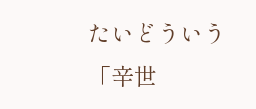たいどういう「辛世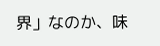界」なのか、味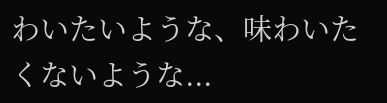わいたいような、味わいたくないような...